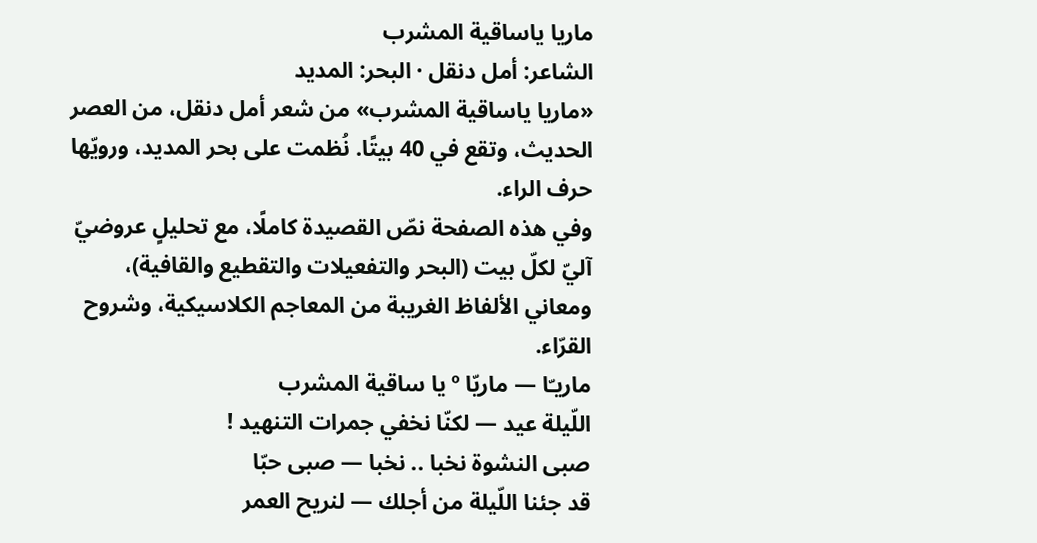ماريا ياساقية المشرب
الشاعر: أمل دنقل · البحر: المديد
«ماريا ياساقية المشرب» من شعر أمل دنقل، من العصر الحديث، وتقع في 40 بيتًا. نُظمت على بحر المديد، ورويّها حرف الراء.
وفي هذه الصفحة نصّ القصيدة كاملًا، مع تحليلٍ عروضيّ آليّ لكلّ بيت (البحر والتفعيلات والتقطيع والقافية)، ومعاني الألفاظ الغريبة من المعاجم الكلاسيكية، وشروح القرّاء.
ماريـّا — ماريّا º يا ساقية المشرب
اللّيلة عيد — لكنّا نخفي جمرات التنهيد !
صبى النشوة نخبا .. نخبا — صبى حبّا
قد جئنا اللّيلة من أجلك — لنريح العمر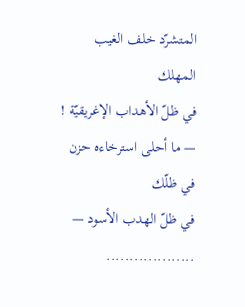المتشرّد خلف الغيب المهلك
في ظلّ الأهداب الإغريقيّة ! — ما أحلى استرخاءه حزن في ظلّك
في ظلّ الهدب الأسود — ...................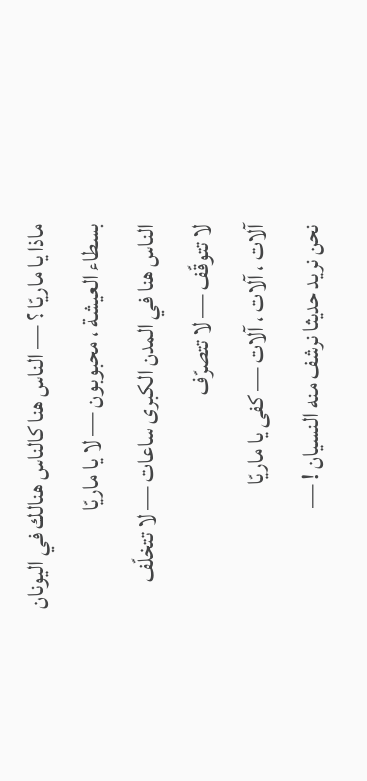ماذا يا ماريّا ؟ — الناس هنا كالناس هنالك في اليونان
بسطاء العيشة ، محبوبون — لا يا ماريّا
الناس هنا في المدن الكبرى ساعات — لا تتخلّف
لا تتوقّف — لا تتصرّف
آلات ، آلات ، آلات — كفى يا ماريّا
نحن نريد حديثا نرشف منه النسيان ! —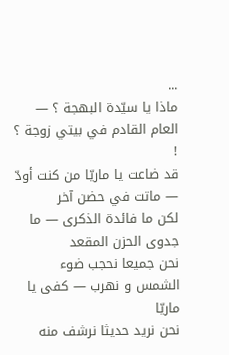...
ماذا يا سيّدة البهجة ؟ — العام القادم في بيتي زوجة ؟ !
قد ضاعت يا ماريّا من كنت أودّ — ماتت في حضن آخر
لكن ما فائدة الذكرى — ما جدوى الحزن المقعد
نحن جميعا نحجب ضوء الشمس و نهرب — كفى يا ماريّا
نحن نريد حديثا نرشف منه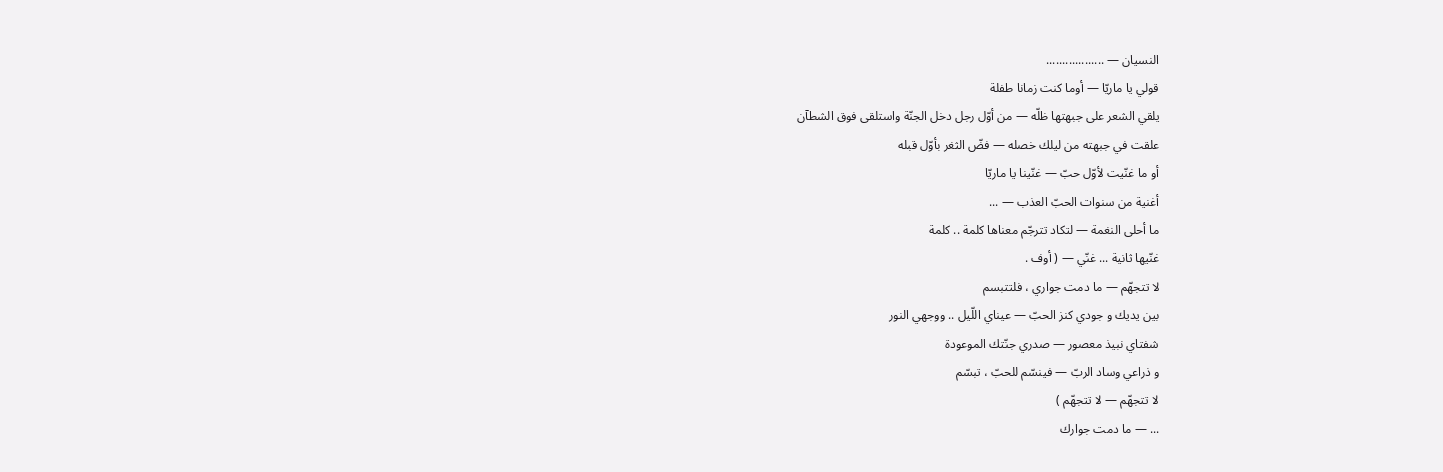النسيان — ..................
قولي يا ماريّا — أوما كنت زمانا طفلة
يلقي الشعر على جبهتها ظلّه — من أوّل رجل دخل الجنّة واستلقى فوق الشطآن
علقت في جبهته من ليلك خصله — فضّ الثغر بأوّل قبله
أو ما غنّيت لأوّل حبّ — غنّينا يا ماريّا
أغنية من سنوات الحبّ العذب — ...
ما أحلى النغمة — لتكاد تترجّم معناها كلمة .. كلمة
غنّيها ثانية ... غنّي — ( أوف .
لا تتجهّم — ما دمت جواري ، فلتتبسم
بين يديك و جودي كنز الحبّ — عيناي اللّيل .. ووجهي النور
شفتاي نبيذ معصور — صدري جنّتك الموعودة
و ذراعي وساد الربّ — فينسّم للحبّ ، تبسّم
لا تتجهّم — لا تتجهّم )
... — ما دمت جوارك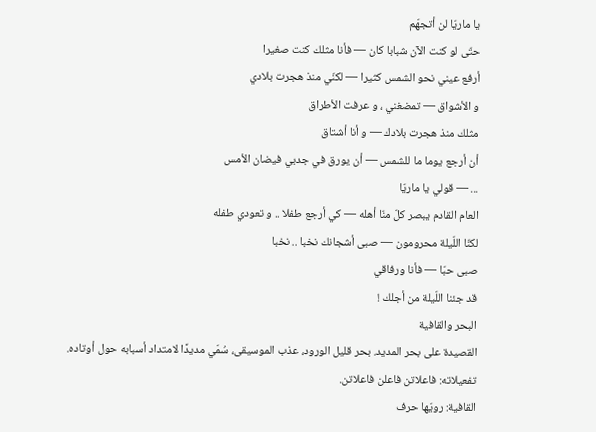يا ماريّا لن أتجهّم
حتّى لو كنت الآن شبابا كان — فأنا مثلك كنت صغيرا
أرفع عيني نحو الشمس كثيرا — لكنّي منذ هجرت بلادي
و الأشواق — تمضغني ، و عرفت الأطراق
مثلك منذ هجرت بلادك — و أنا أشتاق
أن أرجع يوما ما للشمس — أن يورق في جدبي فيضان الأمس
... — قولي يا ماريّا
العام القادم يبصر كلّ منّا أهله — كي أرجع طفلا .. و تعودي طفله
لكنّا اللّيلة محرومون — صبى أشجانك نخبا .. نخبا
صبى حبّا — فأنا ورفاقي
قد جئنا اللّيلة من أجلك !
البحر والقافية
القصيدة على بحر المديد. بحر قليل الورود، عذب الموسيقى، سُمّي مديدًا لامتداد أسبابه حول أوتاده.
تفعيلاته: فاعلاتن فاعلن فاعلاتن.
القافية: رويّها حرف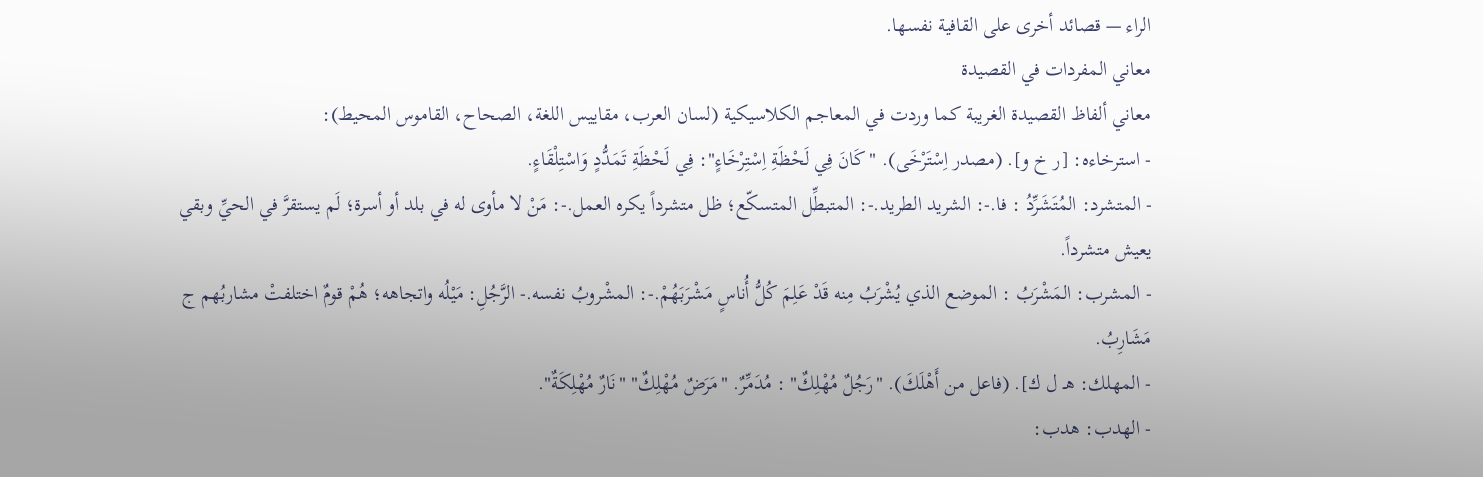الراء — قصائد أخرى على القافية نفسها.
معاني المفردات في القصيدة
معاني ألفاظ القصيدة الغريبة كما وردت في المعاجم الكلاسيكية (لسان العرب، مقاييس اللغة، الصحاح، القاموس المحيط):
- استرخاءه: [ر خ و]. (مصدر اِسْتَرْخَى). "كَانَ فِي لَحْظَةِ اِسْتِرْخَاءٍ": فِي لَحْظَةِ تَمَدُّدٍ وَاسْتِلْقَاءٍ.
- المتشرد: المُتَشَرِّدُ : فا.-: الشريد الطريد.-: المتبطِّل المتسكّع؛ ظل متشرداً يكره العمل.-: مَنْ لا مأوى له في بلد أو أسرة؛ لَم يستقرَّ في الحيِّ وبقي يعيش متشرداً.
- المشرب: المَشْرَبُ : الموضع الذي يُشْرَبُ مِنه قَدْ عَلِمَ كُلُّ أُناسٍ مَشْرَبَهُمْ.-: المشْروبُ نفسه.- الرَّجُلِ: مَيْلُه واتجاهه؛ هُمْ قومٌ اختلفتْ مشاربُهم ج مَشَارِبُ.
- المهلك: هـ ل ك]. (فاعل من أَهْلَكَ). "رَجُلٌ مُهْلِكٌ" : مُدَمِّرٌ. "مَرَضٌ مُهْلِكٌ" "نَارٌ مُهْلِكَةٌ".
- الهدب: هدب: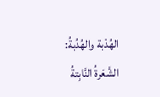الهُدْبة والهُدُبةُ: الشَّعَرةُ النَّابِتةُ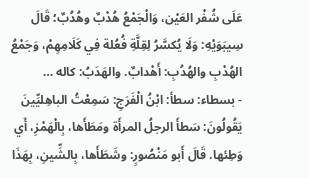عَلَى شُفْر العَيْن، وَالْجَمْعُ هُدْبٌ وهُدُبٌ؛ قَالَ سِيبَوَيْهِ: وَلَا يُكسَّرُ لِقِلَّةِ فُعُلة فِي كَلَامِهِمْ، وَجَمْعُ الهُدْبِ والهُدُبِ: أَهْدابٌ. والهَدَبُ: كاله …
- بسطاء: سطأ: ابْنُ الْفَرَجِ: سَمِعْتُ الباهِليِّينَ يَقُولُونَ: سَطأَ الرجلُ المرأَة ومَطَأَها، بِالْهَمْزِ، أَي وَطِئها. قَالَ أَبو مَنْصُورٍ: وشَطَأَها، بِالشِّينِ، بِهَذَا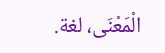الْمَعْنَى، لغة.